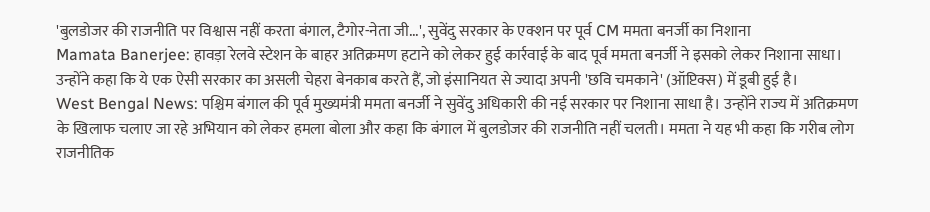'बुलडोजर की राजनीति पर विश्वास नहीं करता बंगाल, टैगोर-नेता जी...', सुवेंदु सरकार के एक्शन पर पूर्व CM ममता बनर्जी का निशाना
Mamata Banerjee: हावड़ा रेलवे स्टेशन के बाहर अतिक्रमण हटाने को लेकर हुई कार्रवाई के बाद पूर्व ममता बनर्जी ने इसको लेकर निशाना साधा। उन्होंने कहा कि ये एक ऐसी सरकार का असली चेहरा बेनकाब करते हैं, जो इंसानियत से ज्यादा अपनी 'छवि चमकाने' (ऑप्टिक्स) में डूबी हुई है।
West Bengal News: पश्चिम बंगाल की पूर्व मुख्यमंत्री ममता बनर्जी ने सुवेंदु अधिकारी की नई सरकार पर निशाना साधा है। उन्होंने राज्य में अतिक्रमण के खिलाफ चलाए जा रहे अभियान को लेकर हमला बोला और कहा कि बंगाल में बुलडोजर की राजनीति नहीं चलती। ममता ने यह भी कहा कि गरीब लोग राजनीतिक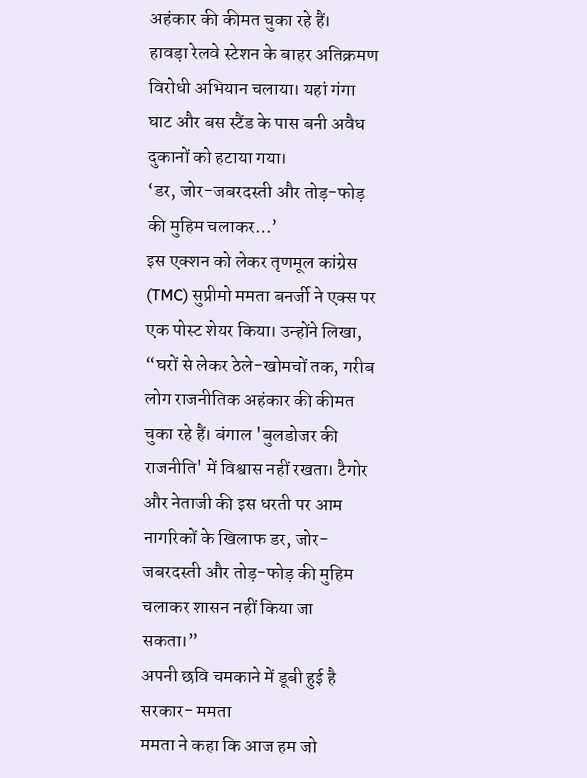अहंकार की कीमत चुका रहे हैं।
हावड़ा रेलवे स्टेशन के बाहर अतिक्रमण विरोधी अभियान चलाया। यहां गंगा घाट और बस स्टैंड के पास बनी अवैध दुकानों को हटाया गया।
‘डर, जोर-जबरदस्ती और तोड़-फोड़ की मुहिम चलाकर…’
इस एक्शन को लेकर तृणमूल कांग्रेस (TMC) सुप्रीमो ममता बनर्जी ने एक्स पर एक पोस्ट शेयर किया। उन्होंने लिखा, “घरों से लेकर ठेले-खोमचों तक, गरीब लोग राजनीतिक अहंकार की कीमत चुका रहे हैं। बंगाल 'बुलडोजर की राजनीति' में विश्वास नहीं रखता। टैगोर और नेताजी की इस धरती पर आम नागरिकों के खिलाफ डर, जोर-जबरदस्ती और तोड़-फोड़ की मुहिम चलाकर शासन नहीं किया जा सकता।”
अपनी छवि चमकाने में डूबी हुई है सरकार- ममता
ममता ने कहा कि आज हम जो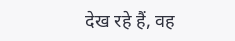देख रहे हैं, वह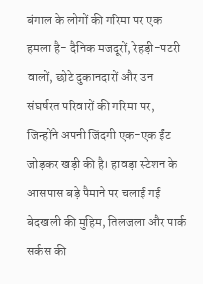बंगाल के लोगों की गरिमा पर एक हमला है- दैनिक मजदूरों, रेहड़ी-पटरी वालों, छोटे दुकानदारों और उन संघर्षरत परिवारों की गरिमा पर, जिन्होंने अपनी जिंदगी एक-एक ईंट जोड़कर खड़ी की है। हावड़ा स्टेशन के आसपास बड़े पैमाने पर चलाई गई बेदखली की मुहिम, तिलजला और पार्क सर्कस की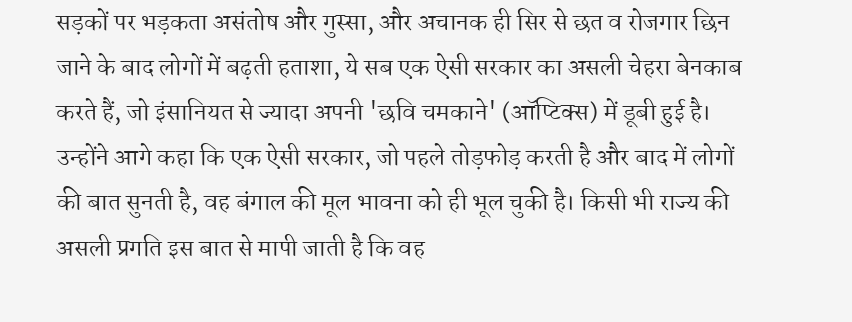सड़कों पर भड़कता असंतोष और गुस्सा, और अचानक ही सिर से छत व रोजगार छिन जाने के बाद लोगों में बढ़ती हताशा, ये सब एक ऐसी सरकार का असली चेहरा बेनकाब करते हैं, जो इंसानियत से ज्यादा अपनी 'छवि चमकाने' (ऑप्टिक्स) में डूबी हुई है।
उन्होंने आगे कहा कि एक ऐसी सरकार, जो पहले तोड़फोड़ करती है और बाद में लोगों की बात सुनती है, वह बंगाल की मूल भावना को ही भूल चुकी है। किसी भी राज्य की असली प्रगति इस बात से मापी जाती है कि वह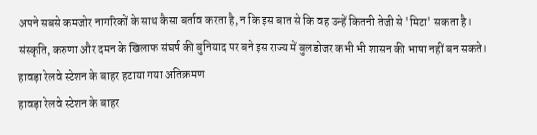अपने सबसे कमजोर नागरिकों के साथ कैसा बर्ताव करता है, न कि इस बात से कि वह उन्हें कितनी तेजी से 'मिटा' सकता है। संस्कृति, करुणा और दमन के खिलाफ संघर्ष की बुनियाद पर बने इस राज्य में बुलडोजर कभी भी शासन की भाषा नहीं बन सकते।
हावड़ा रेलवे स्टेशन के बाहर हटाया गया अतिक्रमण
हावड़ा रेलवे स्टेशन के बाहर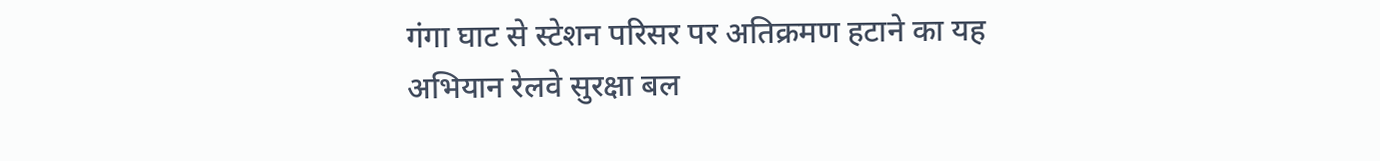गंगा घाट से स्टेशन परिसर पर अतिक्रमण हटाने का यह अभियान रेलवे सुरक्षा बल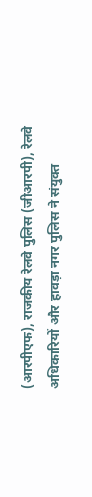(आरपीएफ), राजकीय रेलवे पुलिस (जीआरपी), रेलवे अधिकारियों और हावड़ा नगर पुलिस ने संयुक्त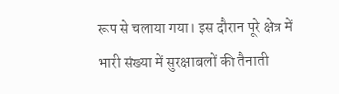रूप से चलाया गया। इस दौरान पूरे क्षेत्र में भारी संख्या में सुरक्षाबलों की तैनाती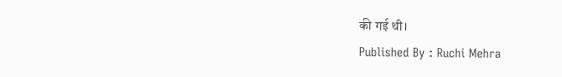की गई थी।
Published By : Ruchi Mehra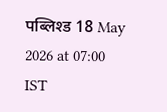पब्लिश्ड 18 May 2026 at 07:00 IST